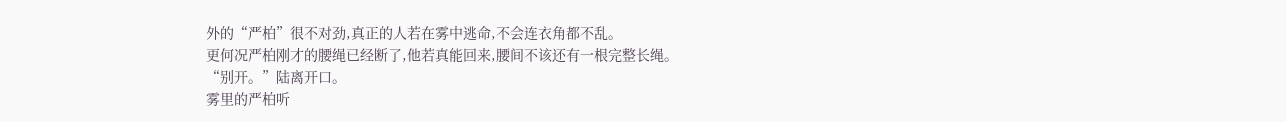外的“严柏”很不对劲,真正的人若在雾中逃命,不会连衣角都不乱。
更何况严柏刚才的腰绳已经断了,他若真能回来,腰间不该还有一根完整长绳。
“别开。”陆离开口。
雾里的严柏听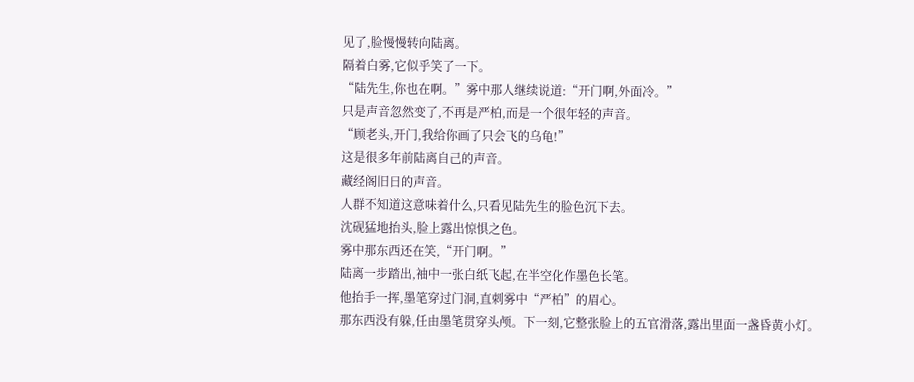见了,脸慢慢转向陆离。
隔着白雾,它似乎笑了一下。
“陆先生,你也在啊。”雾中那人继续说道:“开门啊,外面冷。”
只是声音忽然变了,不再是严柏,而是一个很年轻的声音。
“顾老头,开门,我给你画了只会飞的乌龟!”
这是很多年前陆离自己的声音。
藏经阁旧日的声音。
人群不知道这意味着什么,只看见陆先生的脸色沉下去。
沈砚猛地抬头,脸上露出惊惧之色。
雾中那东西还在笑,“开门啊。”
陆离一步踏出,袖中一张白纸飞起,在半空化作墨色长笔。
他抬手一挥,墨笔穿过门洞,直刺雾中“严柏”的眉心。
那东西没有躲,任由墨笔贯穿头颅。下一刻,它整张脸上的五官滑落,露出里面一盏昏黄小灯。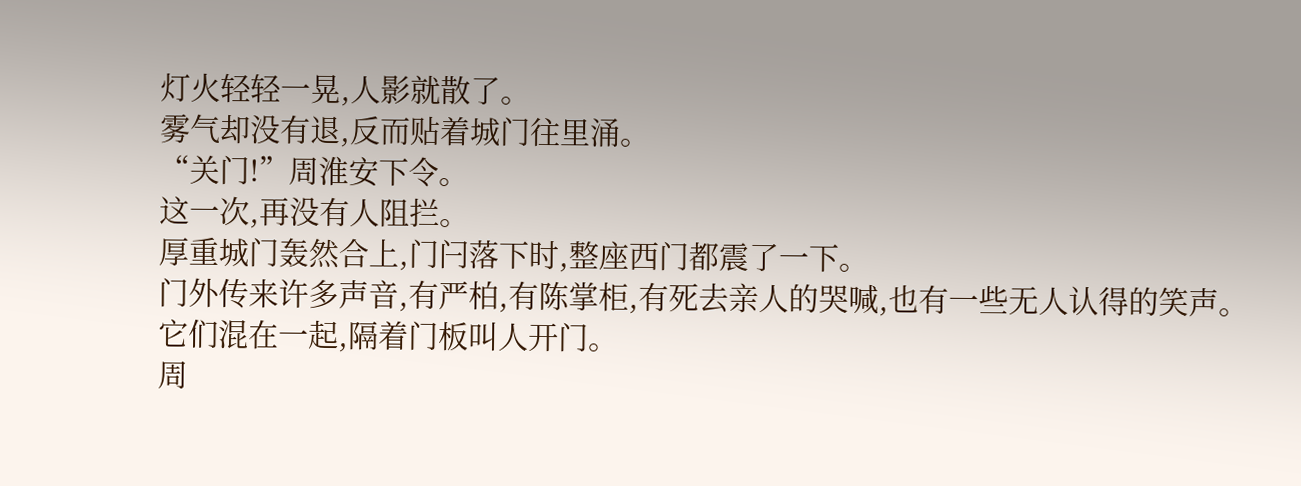灯火轻轻一晃,人影就散了。
雾气却没有退,反而贴着城门往里涌。
“关门!”周淮安下令。
这一次,再没有人阻拦。
厚重城门轰然合上,门闩落下时,整座西门都震了一下。
门外传来许多声音,有严柏,有陈掌柜,有死去亲人的哭喊,也有一些无人认得的笑声。
它们混在一起,隔着门板叫人开门。
周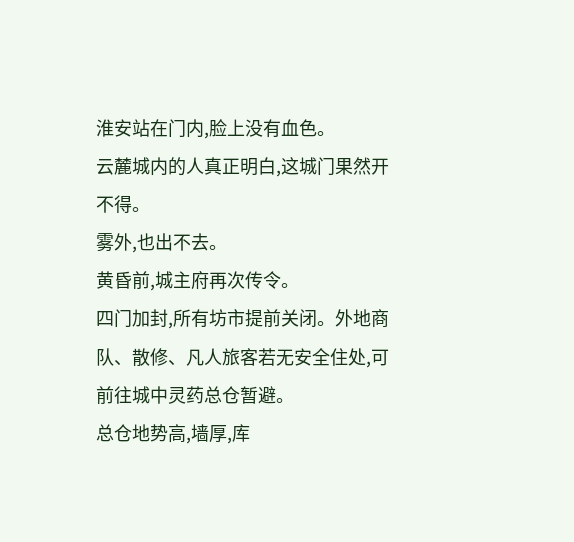淮安站在门内,脸上没有血色。
云麓城内的人真正明白,这城门果然开不得。
雾外,也出不去。
黄昏前,城主府再次传令。
四门加封,所有坊市提前关闭。外地商队、散修、凡人旅客若无安全住处,可前往城中灵药总仓暂避。
总仓地势高,墙厚,库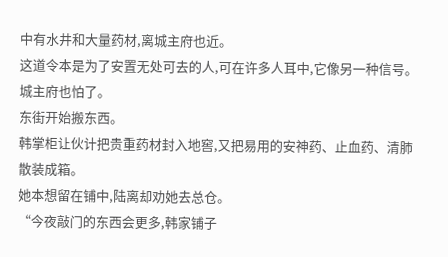中有水井和大量药材,离城主府也近。
这道令本是为了安置无处可去的人,可在许多人耳中,它像另一种信号。
城主府也怕了。
东街开始搬东西。
韩掌柜让伙计把贵重药材封入地窖,又把易用的安神药、止血药、清肺散装成箱。
她本想留在铺中,陆离却劝她去总仓。
“今夜敲门的东西会更多,韩家铺子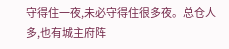守得住一夜,未必守得住很多夜。总仓人多,也有城主府阵